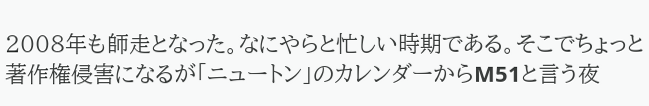2008年も師走となった。なにやらと忙しい時期である。そこでちょっと著作権侵害になるが「ニュートン」のカレンダーからM51と言う夜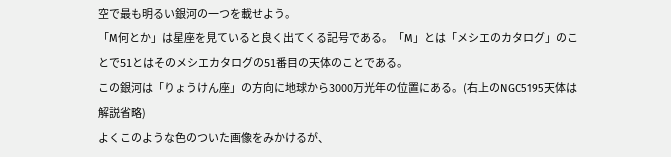空で最も明るい銀河の一つを載せよう。
「M何とか」は星座を見ていると良く出てくる記号である。「M」とは「メシエのカタログ」のことで51とはそのメシエカタログの51番目の天体のことである。
この銀河は「りょうけん座」の方向に地球から3000万光年の位置にある。(右上のNGC5195天体は解説省略)
よくこのような色のついた画像をみかけるが、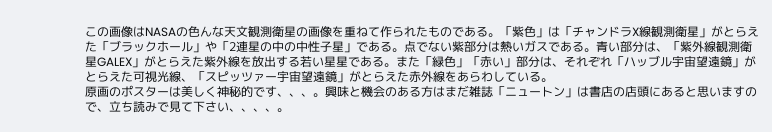この画像はNASAの色んな天文観測衛星の画像を重ねて作られたものである。「紫色」は「チャンドラX線観測衛星」がとらえた「ブラックホール」や「2連星の中の中性子星」である。点でない紫部分は熱いガスである。青い部分は、「紫外線観測衛星GALEX」がとらえた紫外線を放出する若い星星である。また「緑色」「赤い」部分は、それぞれ「ハッブル宇宙望遠鏡」がとらえた可視光線、「スピッツァー宇宙望遠鏡」がとらえた赤外線をあらわしている。
原画のポスターは美しく神秘的です、、、。興味と機会のある方はまだ雑誌「ニュートン」は書店の店頭にあると思いますので、立ち読みで見て下さい、、、、。